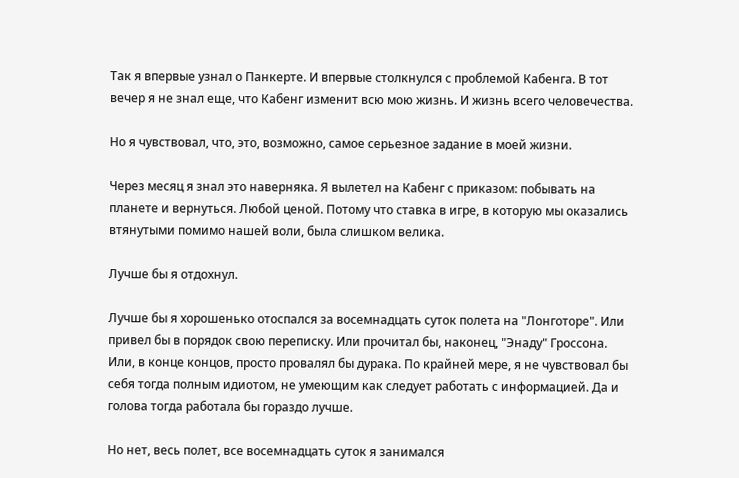Так я впервые узнал о Панкерте. И впервые столкнулся с проблемой Кабенга. В тот вечер я не знал еще, что Кабенг изменит всю мою жизнь. И жизнь всего человечества.

Но я чувствовал, что, это, возможно, самое серьезное задание в моей жизни.

Через месяц я знал это наверняка. Я вылетел на Кабенг с приказом: побывать на планете и вернуться. Любой ценой. Потому что ставка в игре, в которую мы оказались втянутыми помимо нашей воли, была слишком велика.

Лучше бы я отдохнул.

Лучше бы я хорошенько отоспался за восемнадцать суток полета на "Лонготоре". Или привел бы в порядок свою переписку. Или прочитал бы, наконец, "Энаду" Гроссона. Или, в конце концов, просто провалял бы дурака. По крайней мере, я не чувствовал бы себя тогда полным идиотом, не умеющим как следует работать с информацией. Да и голова тогда работала бы гораздо лучше.

Но нет, весь полет, все восемнадцать суток я занимался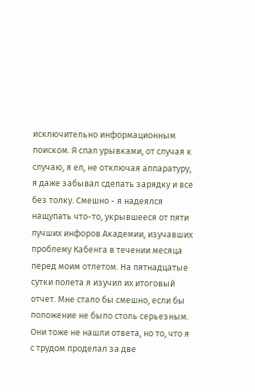исключительно информационным поиском. Я спал урывками, от случая к случаю, я ел, не отключая аппаратуру, я даже забывал сделать зарядку и все без толку. Смешно - я надеялся нащупать что-то, укрывшееся от пяти лучших инфоров Академии, изучавших проблему Кабенга в течении месяца перед моим отлетом. На пятнадцатые сутки полета я изучил их итоговый отчет. Мне стало бы смешно, если бы положение не было столь серьезным. Они тоже не нашли ответа, но то, что я с трудом проделал за две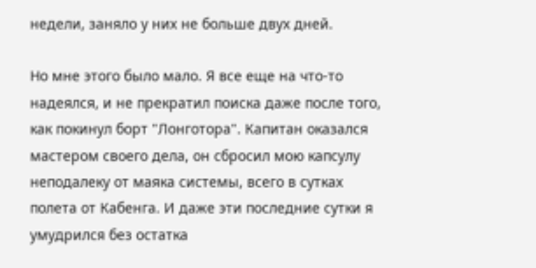недели, заняло у них не больше двух дней.

Но мне этого было мало. Я все еще на что-то надеялся, и не прекратил поиска даже после того, как покинул борт "Лонготора". Капитан оказался мастером своего дела, он сбросил мою капсулу неподалеку от маяка системы, всего в сутках полета от Кабенга. И даже эти последние сутки я умудрился без остатка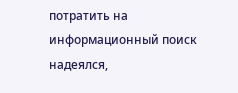потратить на информационный поиск надеялся,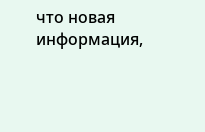что новая информация,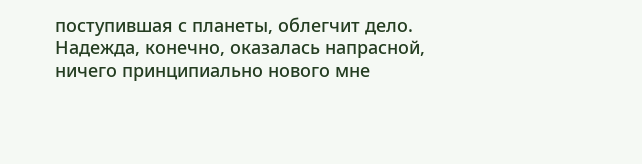поступившая с планеты, облегчит дело. Надежда, конечно, оказалась напрасной, ничего принципиально нового мне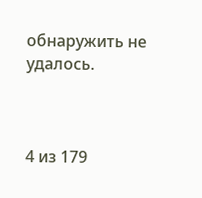обнаружить не удалось.



4 из 179